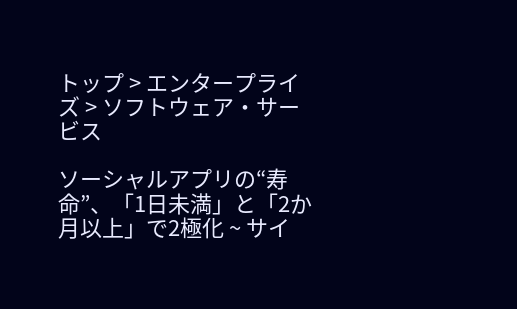トップ > エンタープライズ > ソフトウェア・サービス

ソーシャルアプリの“寿命”、「1日未満」と「2か月以上」で2極化 ~ サイ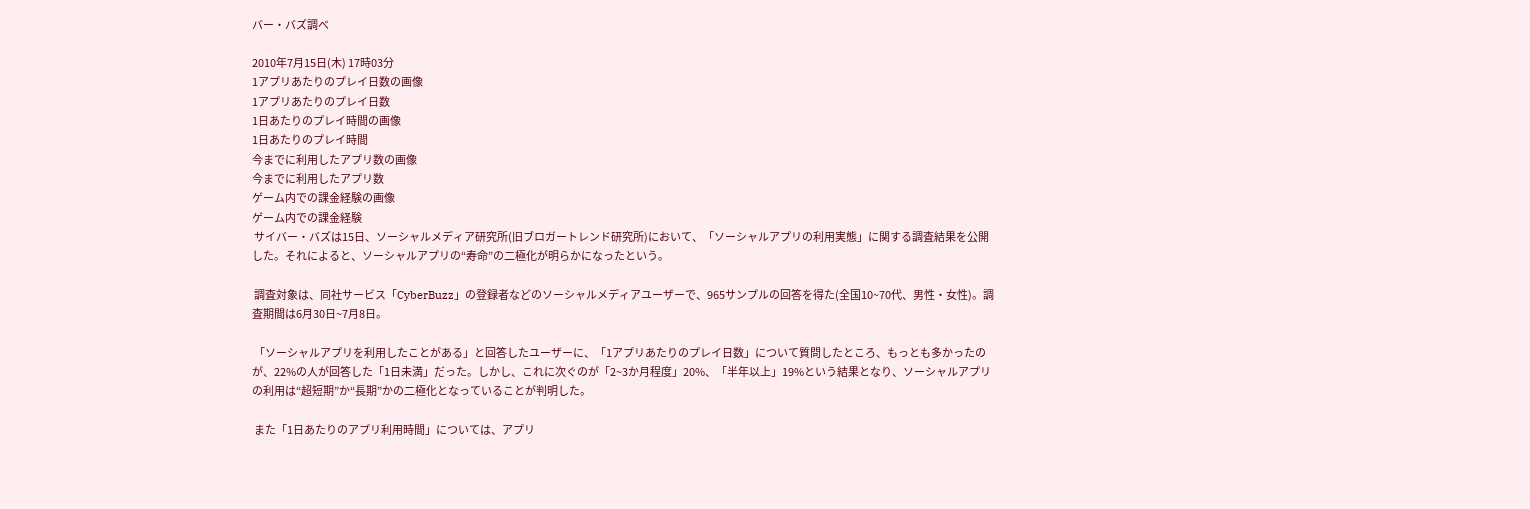バー・バズ調べ

2010年7月15日(木) 17時03分
1アプリあたりのプレイ日数の画像
1アプリあたりのプレイ日数
1日あたりのプレイ時間の画像
1日あたりのプレイ時間
今までに利用したアプリ数の画像
今までに利用したアプリ数
ゲーム内での課金経験の画像
ゲーム内での課金経験
 サイバー・バズは15日、ソーシャルメディア研究所(旧ブロガートレンド研究所)において、「ソーシャルアプリの利用実態」に関する調査結果を公開した。それによると、ソーシャルアプリの“寿命”の二極化が明らかになったという。

 調査対象は、同社サービス「CyberBuzz」の登録者などのソーシャルメディアユーザーで、965サンプルの回答を得た(全国10~70代、男性・女性)。調査期間は6月30日~7月8日。

 「ソーシャルアプリを利用したことがある」と回答したユーザーに、「1アプリあたりのプレイ日数」について質問したところ、もっとも多かったのが、22%の人が回答した「1日未満」だった。しかし、これに次ぐのが「2~3か月程度」20%、「半年以上」19%という結果となり、ソーシャルアプリの利用は“超短期”か“長期”かの二極化となっていることが判明した。

 また「1日あたりのアプリ利用時間」については、アプリ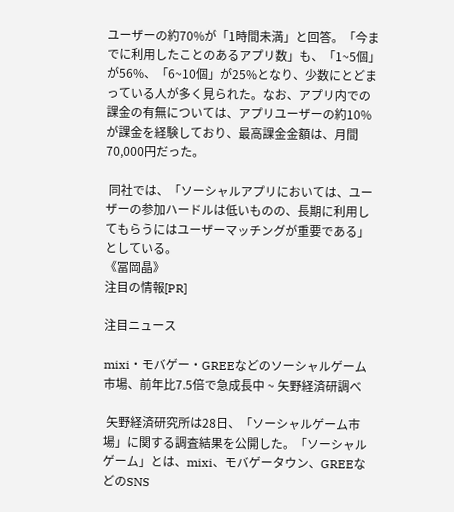ユーザーの約70%が「1時間未満」と回答。「今までに利用したことのあるアプリ数」も、「1~5個」が56%、「6~10個」が25%となり、少数にとどまっている人が多く見られた。なお、アプリ内での課金の有無については、アプリユーザーの約10%が課金を経験しており、最高課金金額は、月間70,000円だった。

 同社では、「ソーシャルアプリにおいては、ユーザーの参加ハードルは低いものの、長期に利用してもらうにはユーザーマッチングが重要である」としている。
《冨岡晶》
注目の情報[PR]

注目ニュース

mixi・モバゲー・GREEなどのソーシャルゲーム市場、前年比7.5倍で急成長中 ~ 矢野経済研調べ

 矢野経済研究所は28日、「ソーシャルゲーム市場」に関する調査結果を公開した。「ソーシャルゲーム」とは、mixi、モバゲータウン、GREEなどのSNS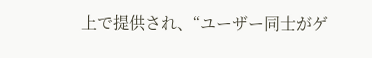上で提供され、“ユーザー同士がゲ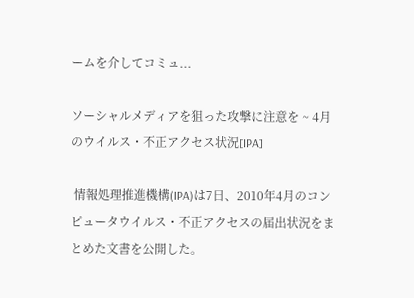ームを介してコミュ...

ソーシャルメディアを狙った攻撃に注意を ~ 4月のウイルス・不正アクセス状況[IPA]

 情報処理推進機構(IPA)は7日、2010年4月のコンピュータウイルス・不正アクセスの届出状況をまとめた文書を公開した。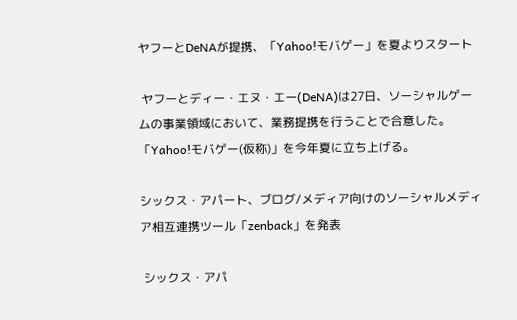ヤフーとDeNAが提携、「Yahoo!モバゲー」を夏よりスタート

 ヤフーとディー・エヌ・エー(DeNA)は27日、ソーシャルゲームの事業領域において、業務提携を行うことで合意した。「Yahoo!モバゲー(仮称)」を今年夏に立ち上げる。

シックス・アパート、ブログ/メディア向けのソーシャルメディア相互連携ツール「zenback」を発表

 シックス・アパ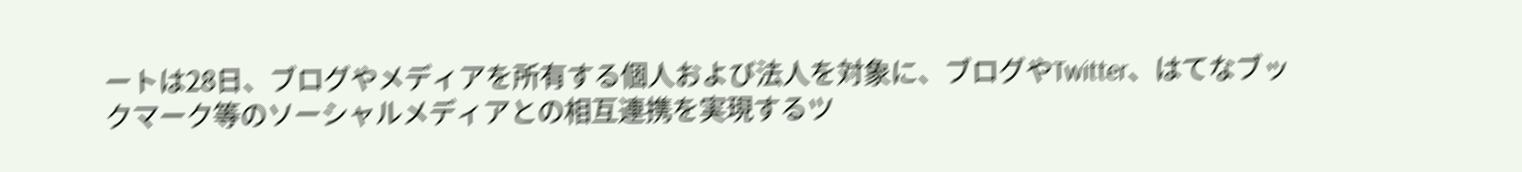ートは28日、ブログやメディアを所有する個人および法人を対象に、ブログやTwitter、はてなブックマーク等のソーシャルメディアとの相互連携を実現するツ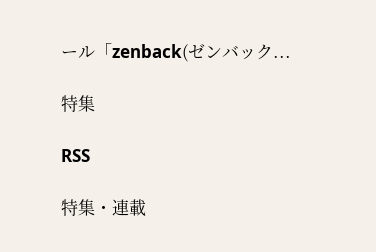ール「zenback(ゼンバック...

特集

RSS

特集・連載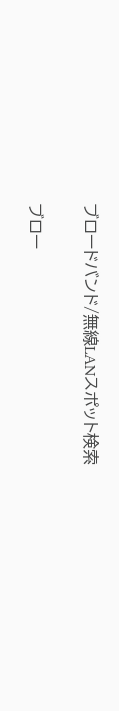ブロードバンド/無線LANスポット検索

ブロー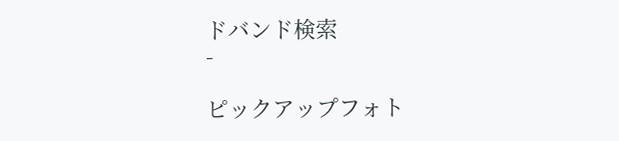ドバンド検索
-

ピックアップフォト